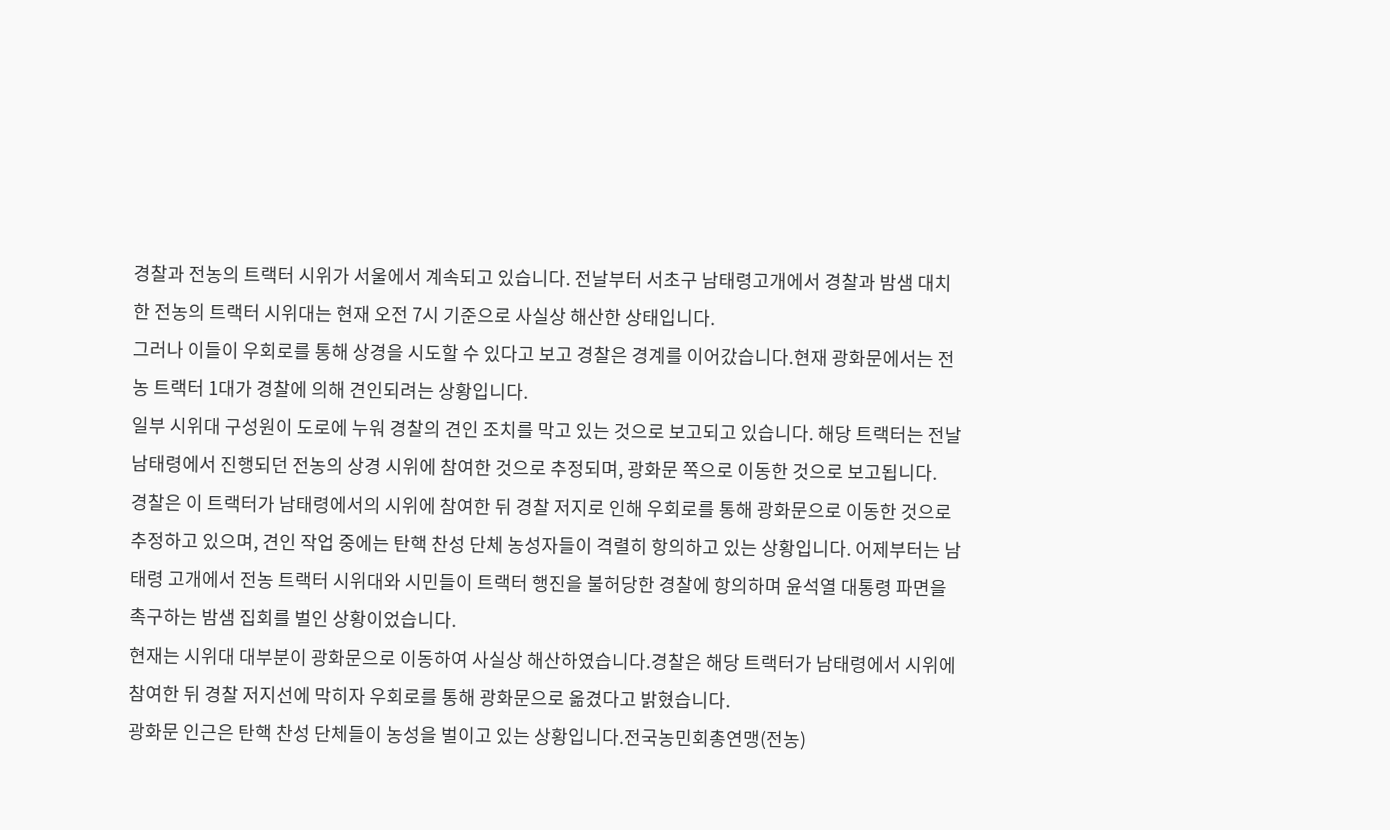경찰과 전농의 트랙터 시위가 서울에서 계속되고 있습니다. 전날부터 서초구 남태령고개에서 경찰과 밤샘 대치한 전농의 트랙터 시위대는 현재 오전 7시 기준으로 사실상 해산한 상태입니다.
그러나 이들이 우회로를 통해 상경을 시도할 수 있다고 보고 경찰은 경계를 이어갔습니다.현재 광화문에서는 전농 트랙터 1대가 경찰에 의해 견인되려는 상황입니다.
일부 시위대 구성원이 도로에 누워 경찰의 견인 조치를 막고 있는 것으로 보고되고 있습니다. 해당 트랙터는 전날 남태령에서 진행되던 전농의 상경 시위에 참여한 것으로 추정되며, 광화문 쪽으로 이동한 것으로 보고됩니다.
경찰은 이 트랙터가 남태령에서의 시위에 참여한 뒤 경찰 저지로 인해 우회로를 통해 광화문으로 이동한 것으로 추정하고 있으며, 견인 작업 중에는 탄핵 찬성 단체 농성자들이 격렬히 항의하고 있는 상황입니다. 어제부터는 남태령 고개에서 전농 트랙터 시위대와 시민들이 트랙터 행진을 불허당한 경찰에 항의하며 윤석열 대통령 파면을 촉구하는 밤샘 집회를 벌인 상황이었습니다.
현재는 시위대 대부분이 광화문으로 이동하여 사실상 해산하였습니다.경찰은 해당 트랙터가 남태령에서 시위에 참여한 뒤 경찰 저지선에 막히자 우회로를 통해 광화문으로 옮겼다고 밝혔습니다.
광화문 인근은 탄핵 찬성 단체들이 농성을 벌이고 있는 상황입니다.전국농민회총연맹(전농)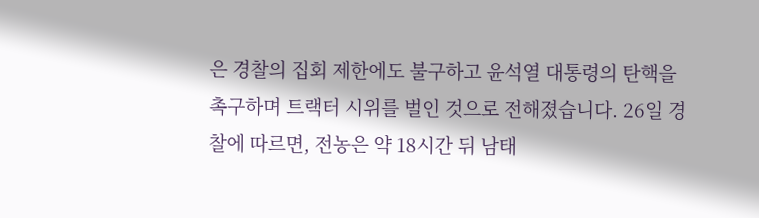은 경찰의 집회 제한에도 불구하고 윤석열 대통령의 탄핵을 촉구하며 트랙터 시위를 벌인 것으로 전해졌습니다. 26일 경찰에 따르면, 전농은 약 18시간 뒤 남태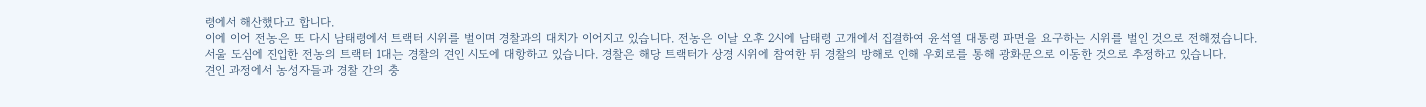령에서 해산했다고 합니다.
이에 이어 전농은 또 다시 남태령에서 트랙터 시위를 벌이며 경찰과의 대치가 이어지고 있습니다. 전농은 이날 오후 2시에 남태령 고개에서 집결하여 윤석열 대통령 파면을 요구하는 시위를 벌인 것으로 전해졌습니다.
서울 도심에 진입한 전농의 트랙터 1대는 경찰의 견인 시도에 대항하고 있습니다. 경찰은 해당 트랙터가 상경 시위에 참여한 뒤 경찰의 방해로 인해 우회로를 통해 광화문으로 이동한 것으로 추정하고 있습니다.
견인 과정에서 농성자들과 경찰 간의 충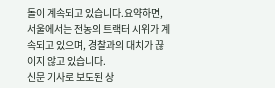돌이 계속되고 있습니다.요약하면, 서울에서는 전농의 트랙터 시위가 계속되고 있으며, 경찰과의 대치가 끊이지 않고 있습니다.
신문 기사로 보도된 상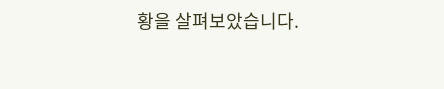황을 살펴보았습니다.